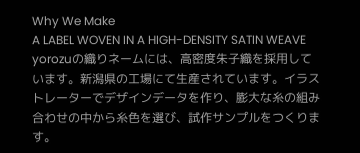Why We Make
A LABEL WOVEN IN A HIGH-DENSITY SATIN WEAVE
yorozuの織りネームには、高密度朱子織を採用しています。新潟県の工場にて生産されています。イラストレーターでデザインデータを作り、膨大な糸の組み合わせの中から糸色を選び、試作サンプルをつくります。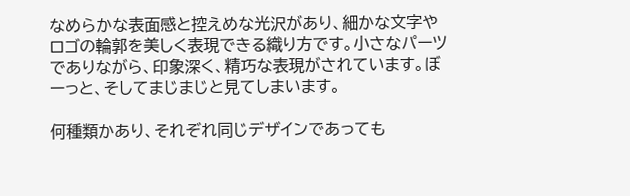なめらかな表面感と控えめな光沢があり、細かな文字やロゴの輪郭を美しく表現できる織り方です。小さなパーツでありながら、印象深く、精巧な表現がされています。ぼーっと、そしてまじまじと見てしまいます。

何種類かあり、それぞれ同じデザインであっても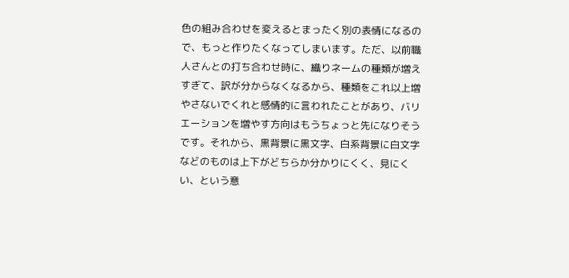色の組み合わせを変えるとまったく別の表情になるので、もっと作りたくなってしまいます。ただ、以前職人さんとの打ち合わせ時に、織りネームの種類が増えすぎて、訳が分からなくなるから、種類をこれ以上増やさないでくれと感情的に言われたことがあり、バリエーションを増やす方向はもうちょっと先になりそうです。それから、黒背景に黒文字、白系背景に白文字などのものは上下がどちらか分かりにくく、見にくい、という意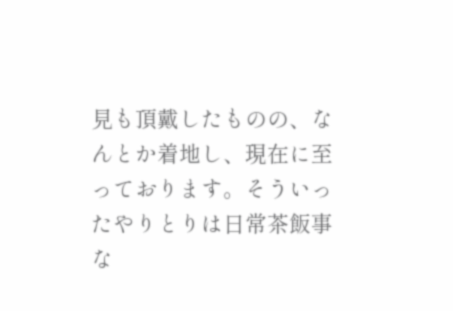見も頂戴したものの、なんとか着地し、現在に至っております。そういったやりとりは日常茶飯事な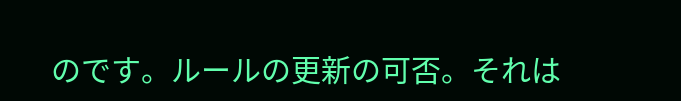のです。ルールの更新の可否。それは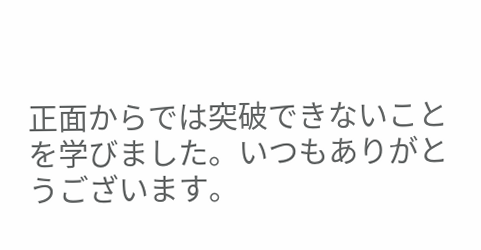正面からでは突破できないことを学びました。いつもありがとうございます。